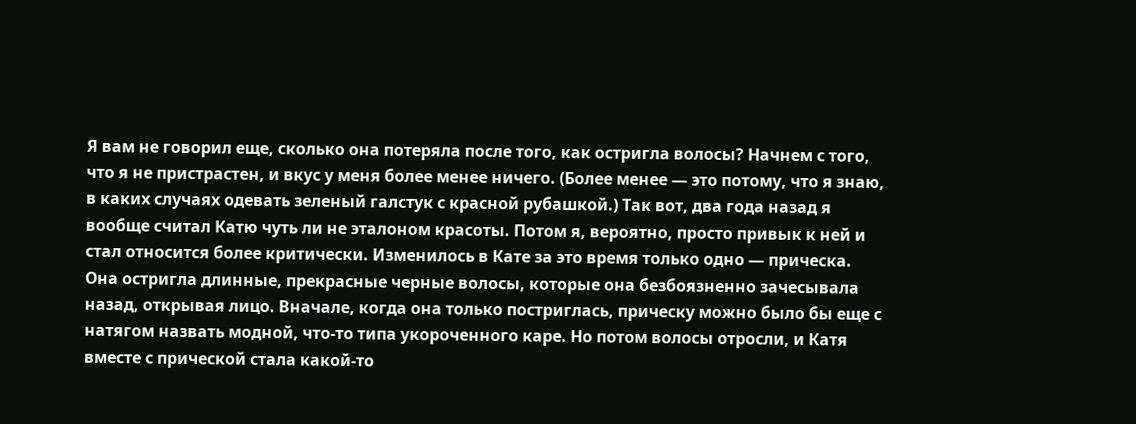Я вам не говорил еще, сколько она потеряла после того, как остригла волосы? Начнем с того, что я не пристрастен, и вкус у меня более менее ничего. (Более менее — это потому, что я знаю, в каких случаях одевать зеленый галстук с красной рубашкой.) Так вот, два года назад я вообще считал Катю чуть ли не эталоном красоты. Потом я, вероятно, просто привык к ней и стал относится более критически. Изменилось в Кате за это время только одно — прическа. Она остригла длинные, прекрасные черные волосы, которые она безбоязненно зачесывала назад, открывая лицо. Вначале, когда она только постриглась, прическу можно было бы еще с натягом назвать модной, что-то типа укороченного каре. Но потом волосы отросли, и Катя вместе с прической стала какой-то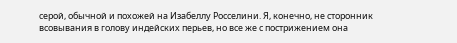серой, обычной и похожей на Изабеллу Росселини. Я, конечно, не сторонник всовывания в голову индейских перьев, но все же с пострижением она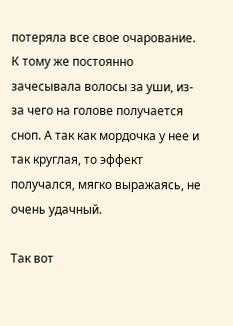потеряла все свое очарование. К тому же постоянно зачесывала волосы за уши, из-за чего на голове получается сноп. А так как мордочка у нее и так круглая, то эффект получался, мягко выражаясь, не очень удачный.

Так вот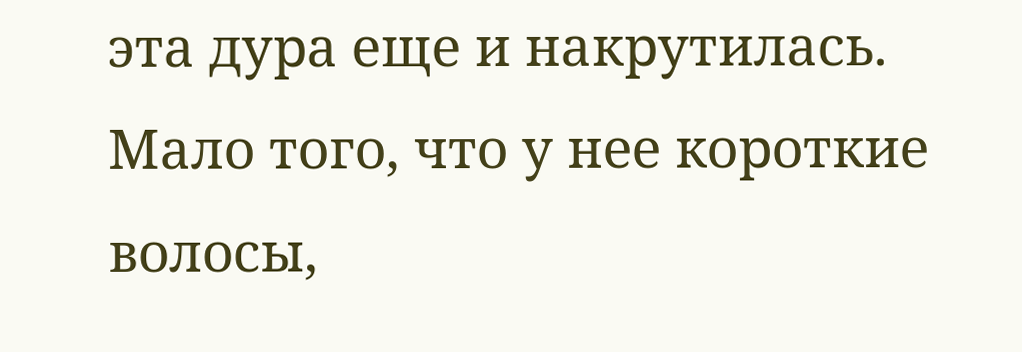эта дура еще и накрутилась. Мало того, что у нее короткие волосы,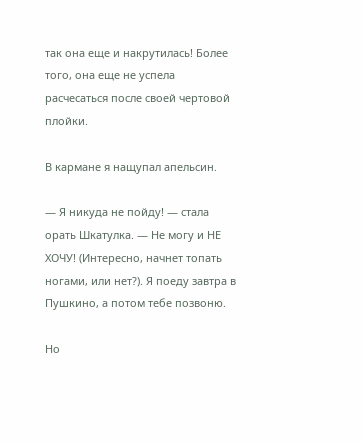так она еще и накрутилась! Более того, она еще не успела расчесаться после своей чертовой плойки.

В кармане я нащупал апельсин.

— Я никуда не пойду! — стала орать Шкатулка. — Не могу и НЕ ХОЧУ! (Интересно, начнет топать ногами, или нет?). Я поеду завтра в Пушкино, а потом тебе позвоню.

Но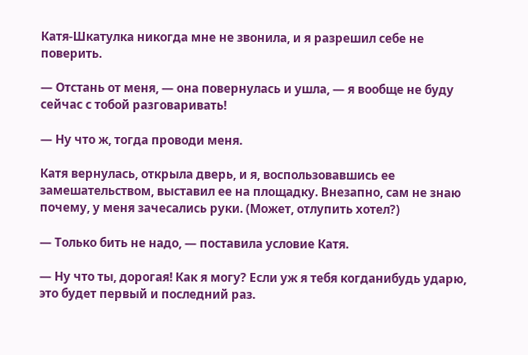Катя-Шкатулка никогда мне не звонила, и я разрешил себе не поверить.

— Отстань от меня, — она повернулась и ушла, — я вообще не буду сейчас с тобой разговаривать!

— Ну что ж, тогда проводи меня.

Катя вернулась, открыла дверь, и я, воспользовавшись ее замешательством, выставил ее на площадку. Внезапно, сам не знаю почему, у меня зачесались руки. (Может, отлупить хотел?)

— Только бить не надо, — поставила условие Катя.

— Ну что ты, дорогая! Как я могу? Если уж я тебя когданибудь ударю, это будет первый и последний раз.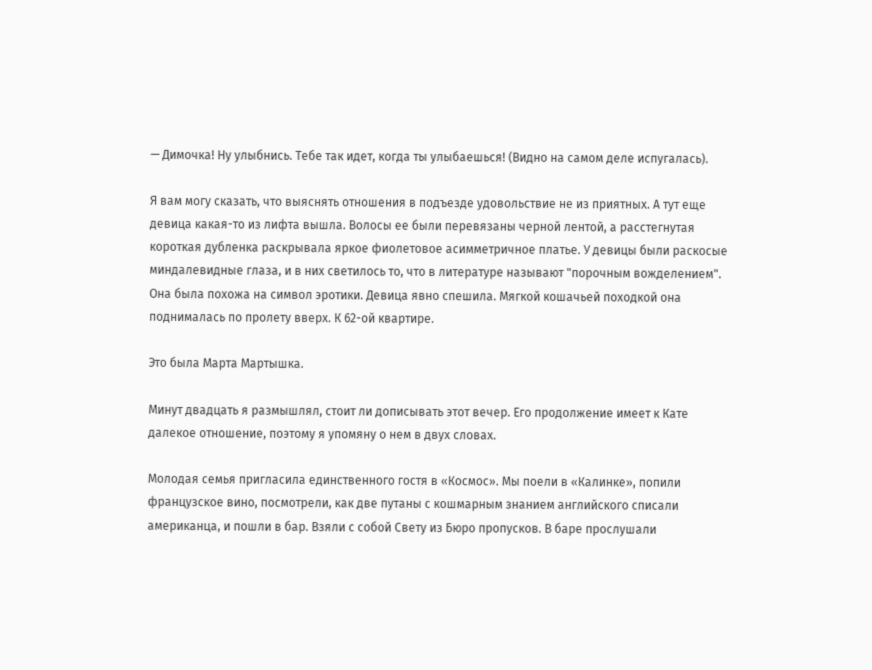— Димочка! Ну улыбнись. Тебе так идет, когда ты улыбаешься! (Видно на самом деле испугалась).

Я вам могу сказать, что выяснять отношения в подъезде удовольствие не из приятных. А тут еще девица какая-то из лифта вышла. Волосы ее были перевязаны черной лентой, а расстегнутая короткая дубленка раскрывала яркое фиолетовое асимметричное платье. У девицы были раскосые миндалевидные глаза, и в них светилось то, что в литературе называют "порочным вожделением". Она была похожа на символ эротики. Девица явно спешила. Мягкой кошачьей походкой она поднималась по пролету вверх. К 62-ой квартире.

Это была Марта Мартышка.

Минут двадцать я размышлял, стоит ли дописывать этот вечер. Его продолжение имеет к Кате далекое отношение, поэтому я упомяну о нем в двух словах.

Молодая семья пригласила единственного гостя в «Космос». Мы поели в «Калинке», попили французское вино, посмотрели, как две путаны с кошмарным знанием английского списали американца, и пошли в бар. Взяли с собой Свету из Бюро пропусков. В баре прослушали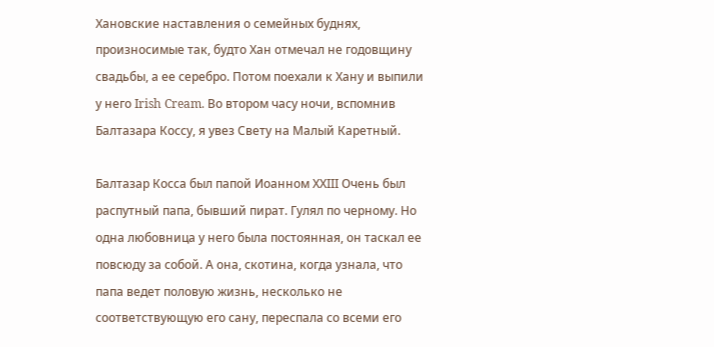Хановские наставления о семейных буднях, произносимые так, будто Хан отмечал не годовщину свадьбы, а ее серебро. Потом поехали к Хану и выпили у него Irish Cream. Во втором часу ночи, вспомнив Балтазара Коссу, я увез Свету на Малый Каретный.

Балтазар Косса был папой Иоанном ХХIII Очень был распутный папа, бывший пират. Гулял по черному. Но одна любовница у него была постоянная, он таскал ее повсюду за собой. А она, скотина, когда узнала, что папа ведет половую жизнь, несколько не соответствующую его сану, переспала со всеми его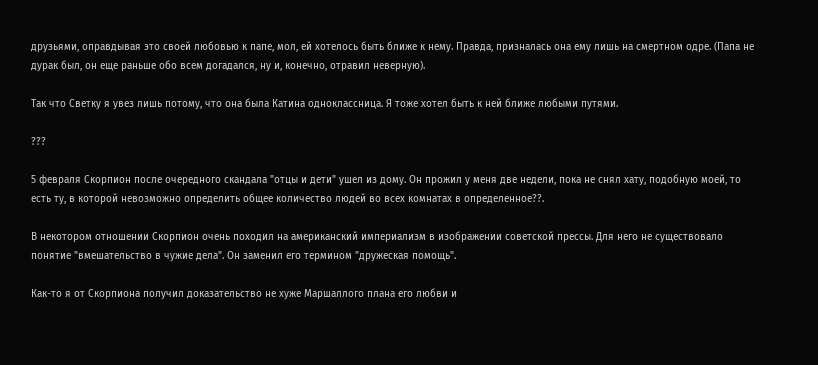друзьями, оправдывая это своей любовью к папе, мол, ей хотелось быть ближе к нему. Правда, призналась она ему лишь на смертном одре. (Папа не дурак был, он еще раньше обо всем догадался, ну и, конечно, отравил неверную).

Так что Светку я увез лишь потому, что она была Катина одноклассница. Я тоже хотел быть к ней ближе любыми путями.

???

5 февраля Скорпион после очередного скандала "отцы и дети" ушел из дому. Он прожил у меня две недели, пока не снял хату, подобную моей, то есть ту, в которой невозможно определить общее количество людей во всех комнатах в определенное??.

В некотором отношении Скорпион очень походил на американский империализм в изображении советской прессы. Для него не существовало понятие "вмешательство в чужие дела". Он заменил его термином "дружеская помощь".

Как-то я от Скорпиона получил доказательство не хуже Маршаллого плана его любви и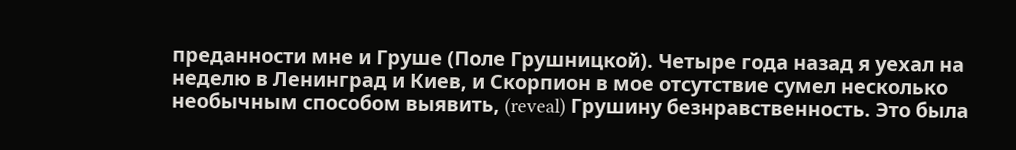преданности мне и Груше (Поле Грушницкой). Четыре года назад я уехал на неделю в Ленинград и Киев, и Скорпион в мое отсутствие сумел несколько необычным способом выявить, (reveal) Грушину безнравственность. Это была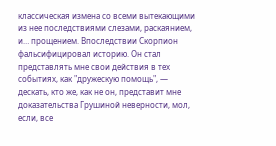классическая измена со всеми вытекающими из нее последствиями слезами, раскаянием, и… прощением. Впоследствии Скорпион фальсифицировал историю. Он стал представлять мне свои действия в тех событиях, как "дружескую помощь", — дескать, кто же, как не он, представит мне доказательства Грушиной неверности, мол, если, все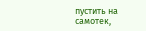пустить на самотек,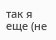так я еще (не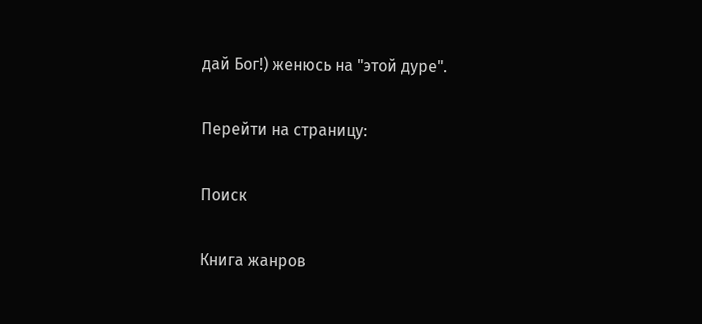дай Бог!) женюсь на "этой дуре".

Перейти на страницу:

Поиск

Книга жанров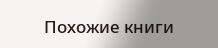Похожие книги